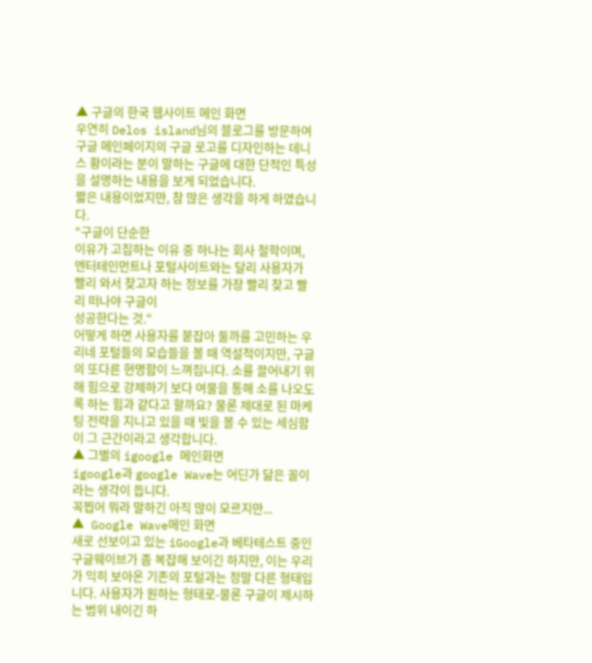▲ 구글의 한국 웹사이트 메인 화면
우연히 Delos island님의 블로그를 방문하여 구글 메인페이지의 구글 로고를 디자인하는 데니스 황이라는 분이 말하는 구글에 대한 단적인 특성을 설명하는 내용을 보게 되었습니다.
짧은 내용이었지만, 참 많은 생각을 하게 하였습니다.
"구글이 단순한
이유가 고집하는 이유 중 하나는 회사 철학이며,
엔터테인먼트나 포털사이트와는 달리 사용자가
빨리 와서 찾고자 하는 정보를 가장 빨리 찾고 빨리 떠나야 구글이
성공한다는 것."
어떻게 하면 사용자를 붙잡아 둘까를 고민하는 우리네 포털들의 모습들을 볼 때 역설적이지만, 구글의 또다른 현명함이 느껴집니다. 소를 끌어내기 위해 힘으로 강제하기 보다 여물을 통해 소를 나오도록 하는 힘과 같다고 할까요? 물론 제대로 된 마케팅 전략을 지니고 있을 때 빛을 볼 수 있는 세심함이 그 근간이라고 생각합니다.
▲ 그별의 igoogle 메인화면
igoogle과 google Wave는 어딘가 닮은 꼴이라는 생각이 듭니다.
꼭찝어 뭐라 말하긴 아직 많이 모르지만...
▲ Google Wave메인 화면
새로 선보이고 있는 iGoogle과 베타테스트 중인 구글웨이브가 좀 복잡해 보이긴 하지만, 이는 우리가 익히 보아온 기존의 포털과는 정말 다른 형태입니다. 사용자가 원하는 형태로-물론 구글이 제시하는 범위 내이긴 하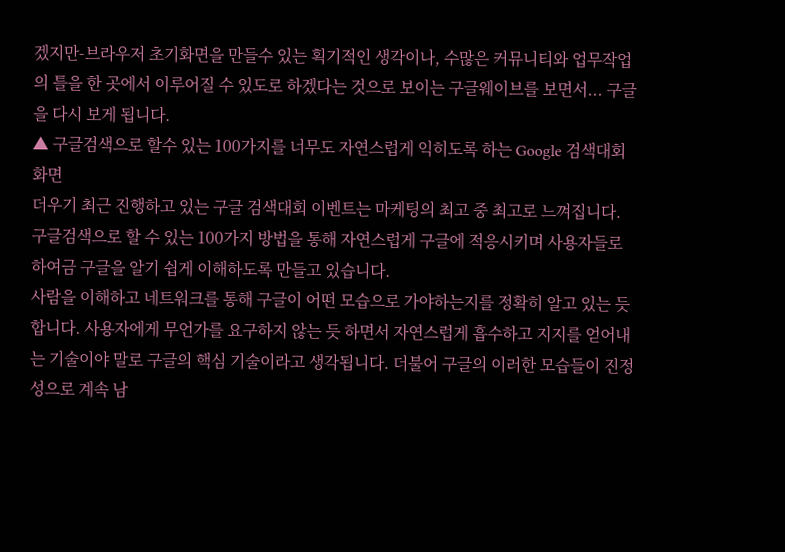겠지만-브라우저 초기화면을 만들수 있는 획기적인 생각이나, 수많은 커뮤니티와 업무작업의 틀을 한 곳에서 이루어질 수 있도로 하겠다는 것으로 보이는 구글웨이브를 보면서... 구글을 다시 보게 됩니다.
▲ 구글검색으로 할수 있는 100가지를 너무도 자연스럽게 익히도록 하는 Google 검색대회 화면
더우기 최근 진행하고 있는 구글 검색대회 이벤트는 마케팅의 최고 중 최고로 느껴집니다.
구글검색으로 할 수 있는 100가지 방법을 통해 자연스럽게 구글에 적응시키며 사용자들로 하여금 구글을 알기 쉽게 이해하도록 만들고 있습니다.
사람을 이해하고 네트워크를 통해 구글이 어떤 모습으로 가야하는지를 정확히 알고 있는 듯 합니다. 사용자에게 무언가를 요구하지 않는 듯 하면서 자연스럽게 흡수하고 지지를 얻어내는 기술이야 말로 구글의 핵심 기술이라고 생각됩니다. 더불어 구글의 이러한 모습들이 진정성으로 계속 남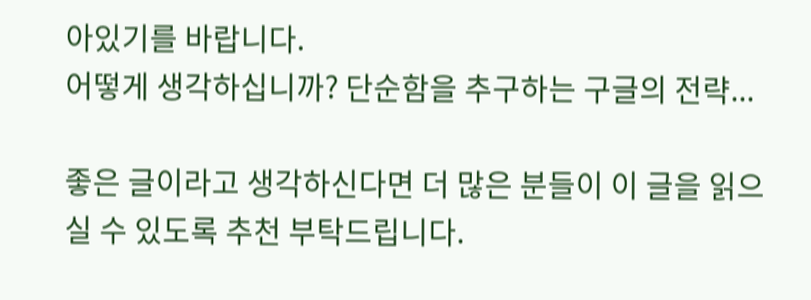아있기를 바랍니다.
어떻게 생각하십니까? 단순함을 추구하는 구글의 전략...

좋은 글이라고 생각하신다면 더 많은 분들이 이 글을 읽으실 수 있도록 추천 부탁드립니다.